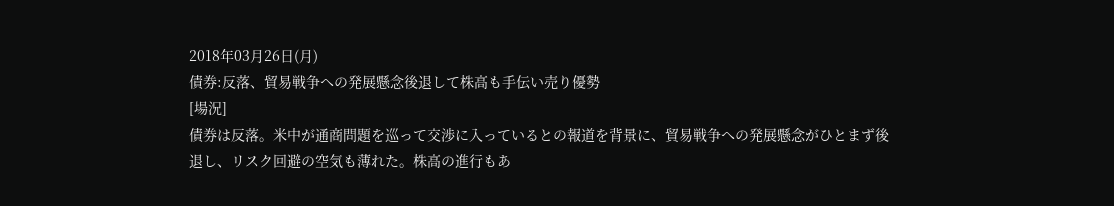2018年03月26日(月)
債券:反落、貿易戦争への発展懸念後退して株高も手伝い売り優勢
[場況]
債券は反落。米中が通商問題を巡って交渉に入っているとの報道を背景に、貿易戦争への発展懸念がひとまず後退し、リスク回避の空気も薄れた。株高の進行もあ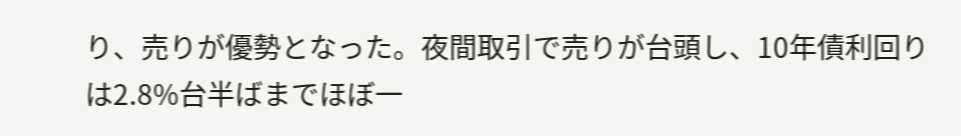り、売りが優勢となった。夜間取引で売りが台頭し、10年債利回りは2.8%台半ばまでほぼ一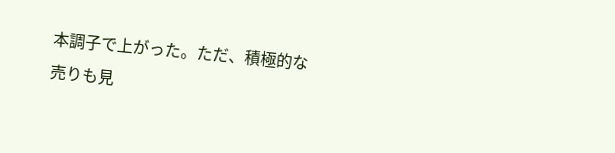本調子で上がった。ただ、積極的な売りも見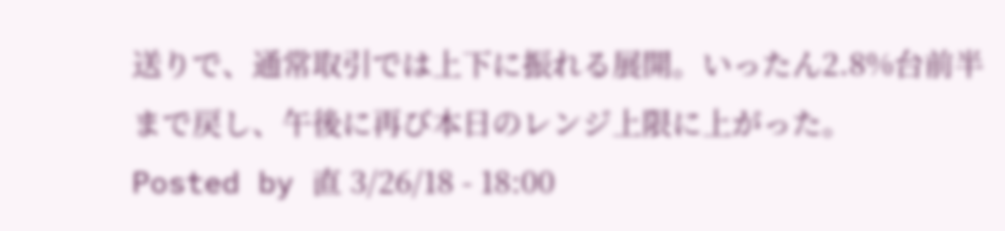送りで、通常取引では上下に振れる展開。いったん2.8%台前半まで戻し、午後に再び本日のレンジ上限に上がった。
Posted by 直 3/26/18 - 18:00